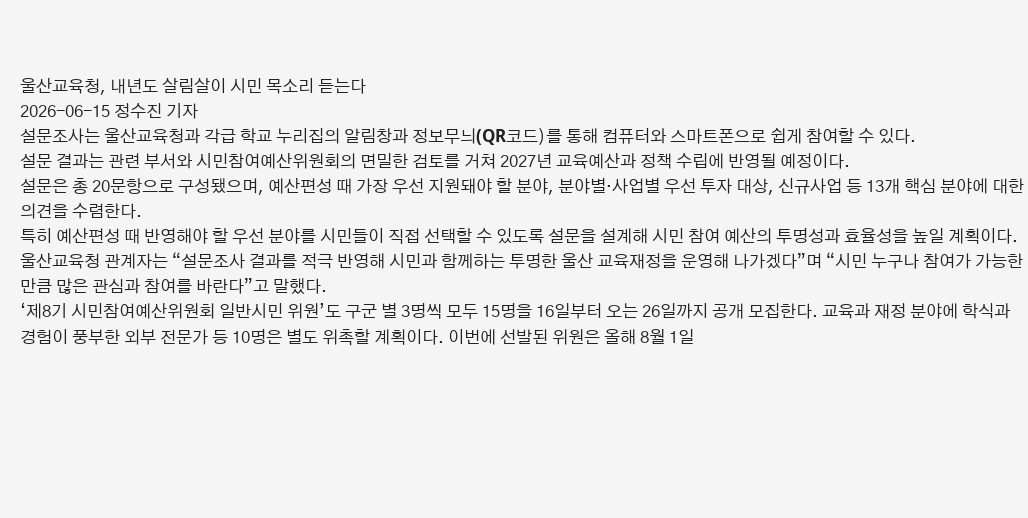울산교육청, 내년도 살림살이 시민 목소리 듣는다
2026-06-15 정수진 기자
설문조사는 울산교육청과 각급 학교 누리집의 알림창과 정보무늬(QR코드)를 통해 컴퓨터와 스마트폰으로 쉽게 참여할 수 있다.
설문 결과는 관련 부서와 시민참여예산위원회의 면밀한 검토를 거쳐 2027년 교육예산과 정책 수립에 반영될 예정이다.
설문은 총 20문항으로 구성됐으며, 예산편성 때 가장 우선 지원돼야 할 분야, 분야별·사업별 우선 투자 대상, 신규사업 등 13개 핵심 분야에 대한 의견을 수렴한다.
특히 예산편성 때 반영해야 할 우선 분야를 시민들이 직접 선택할 수 있도록 설문을 설계해 시민 참여 예산의 투명성과 효율성을 높일 계획이다.
울산교육청 관계자는 “설문조사 결과를 적극 반영해 시민과 함께하는 투명한 울산 교육재정을 운영해 나가겠다”며 “시민 누구나 참여가 가능한 만큼 많은 관심과 참여를 바란다”고 말했다.
‘제8기 시민참여예산위원회 일반시민 위원’도 구군 별 3명씩 모두 15명을 16일부터 오는 26일까지 공개 모집한다. 교육과 재정 분야에 학식과 경험이 풍부한 외부 전문가 등 10명은 별도 위촉할 계획이다. 이번에 선발된 위원은 올해 8월 1일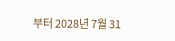부터 2028년 7월 31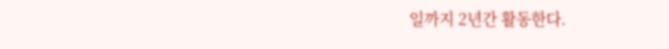일까지 2년간 활동한다.